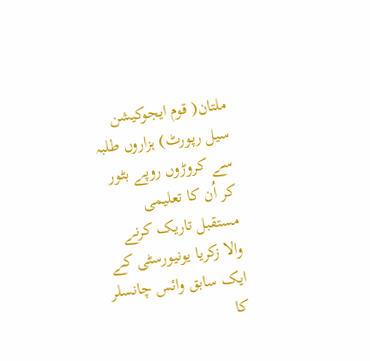ملتان( قوم ایجوکیشن سیل رپورٹ) ہزاروں طلبہ سے کروڑوں روپے بٹور کر اُن کا تعلیمی مستقبل تاریک کرنے والا زکریا یونیورسٹی کے ایک سابق وائس چانسلر کا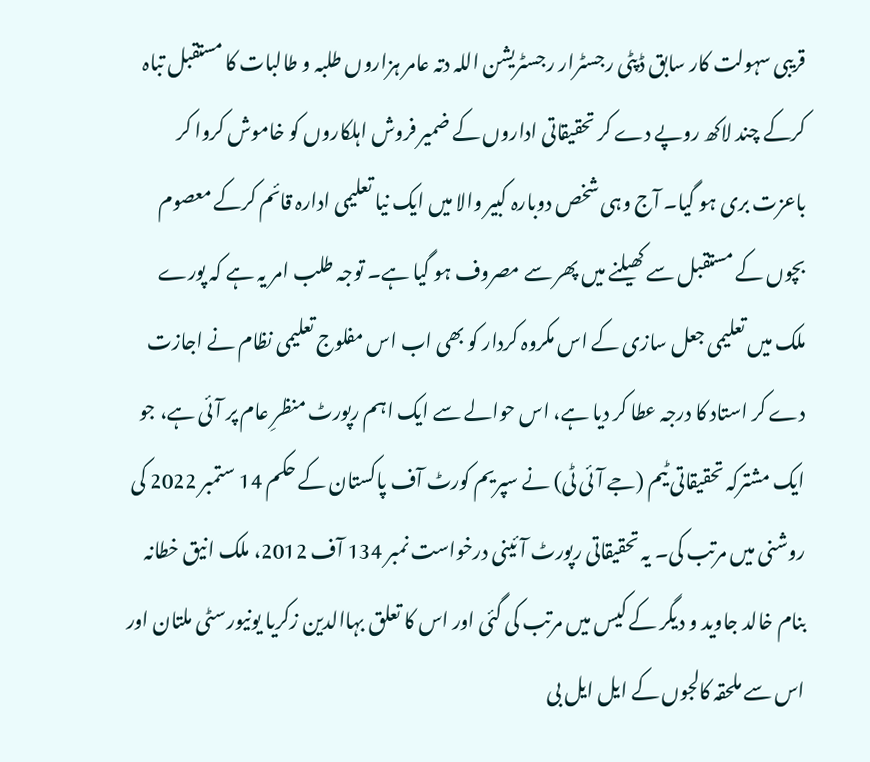قریبی سہولت کار سابق ڈپٹی رجسٹرار رجسٹریشن اللہ دتہ عامر ہزاروں طلبہ و طالبات کا مستقبل تباہ کرکے چند لاکھ روپے دے کر تحقیقاتی اداروں کے ضمیر فروش اہلکاروں کو خاموش کروا کر باعزت بری ہو گیا۔ آج وہی شخص دوبارہ کبیر والا میں ایک نیا تعلیمی ادارہ قائم کرکے معصوم بچوں کے مستقبل سے کھیلنے میں پھر سے مصروف ہو گیا ہے۔ توجہ طلب امر یہ ہے کہ پورے ملک میں تعلیمی جعل سازی کے اس مکروہ کردار کو بھی اب اس مفلوج تعلیمی نظام نے اجازت دے کر استاد کا درجہ عطا کر دیا ہے، اس حوالے سے ایک اہم رپورٹ منظرِ عام پر آئی ہے، جو ایک مشترکہ تحقیقاتی ٹیم (جے آئی ٹی) نے سپریم کورٹ آف پاکستان کے حکم 14 ستمبر 2022 کی روشنی میں مرتب کی۔ یہ تحقیقاتی رپورٹ آئینی درخواست نمبر 134 آف 2012، ملک انیق خطانہ بنام خالد جاوید و دیگر کے کیس میں مرتب کی گئی اور اس کا تعلق بہاالدین زکریا یونیورسٹی ملتان اور اس سے ملحقہ کالجوں کے ایل ایل بی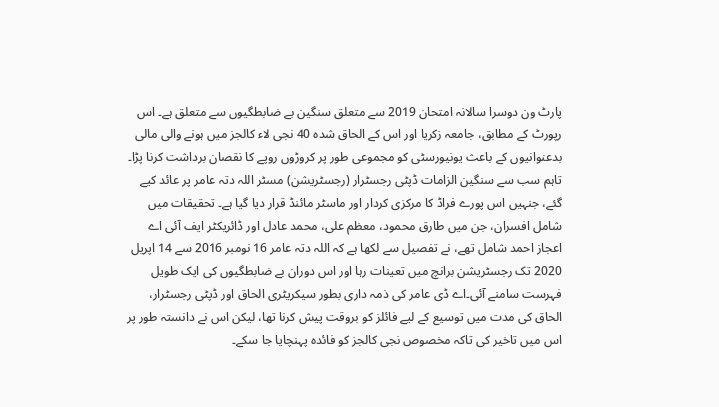پارٹ ون دوسرا سالانہ امتحان 2019 سے متعلق سنگین بے ضابطگیوں سے متعلق ہے۔ اس رپورٹ کے مطابق، جامعہ زکریا اور اس کے الحاق شدہ 40 نجی لاء کالجز میں ہونے والی مالی بدعنوانیوں کے باعث یونیورسٹی کو مجموعی طور پر کروڑوں روپے کا نقصان برداشت کرنا پڑا۔ تاہم سب سے سنگین الزامات ڈپٹی رجسٹرار (رجسٹریشن) مسٹر اللہ دتہ عامر پر عائد کیے گئے، جنہیں اس پورے فراڈ کا مرکزی کردار اور ماسٹر مائنڈ قرار دیا گیا ہے۔ تحقیقات میں شامل افسران، جن میں طارق محمود، معظم علی، محمد عادل اور ڈائریکٹر ایف آئی اے اعجاز احمد شامل تھے، نے تفصیل سے لکھا ہے کہ اللہ دتہ عامر 16 نومبر 2016 سے 14 اپریل 2020 تک رجسٹریشن برانچ میں تعینات رہا اور اس دوران بے ضابطگیوں کی ایک طویل فہرست سامنے آئی۔اے ڈی عامر کی ذمہ داری بطور سیکریٹری الحاق اور ڈپٹی رجسٹرار، الحاق کی مدت میں توسیع کے لیے فائلز کو بروقت پیش کرنا تھا، لیکن اس نے دانستہ طور پر اس میں تاخیر کی تاکہ مخصوص نجی کالجز کو فائدہ پہنچایا جا سکے۔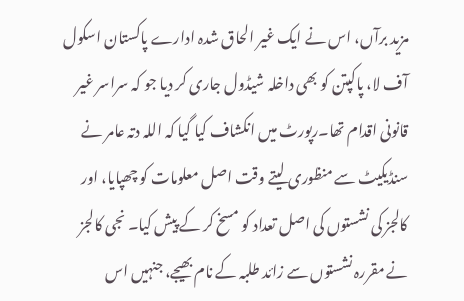مزید برآں، اس نے ایک غیر الحاق شدہ ادارے پاکستان اسکول آف لا، پاکپتن کو بھی داخلہ شیڈول جاری کر دیا جو کہ سراسر غیر قانونی اقدام تھا۔رپورٹ میں انکشاف کیا گیا کہ اللہ دتہ عامر نے سنڈیکیٹ سے منظوری لیتے وقت اصل معلومات کو چھپایا، اور کالجز کی نشستوں کی اصل تعداد کو مسخ کر کے پیش کیا۔ نجی کالجز نے مقررہ نشستوں سے زائد طلبہ کے نام بھیجے، جنہیں اس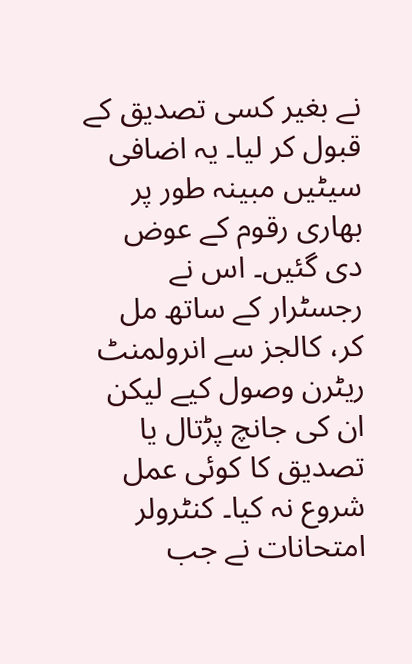نے بغیر کسی تصدیق کے قبول کر لیا۔ یہ اضافی سیٹیں مبینہ طور پر بھاری رقوم کے عوض دی گئیں۔ اس نے رجسٹرار کے ساتھ مل کر، کالجز سے انرولمنٹ ریٹرن وصول کیے لیکن ان کی جانچ پڑتال یا تصدیق کا کوئی عمل شروع نہ کیا۔ کنٹرولر امتحانات نے جب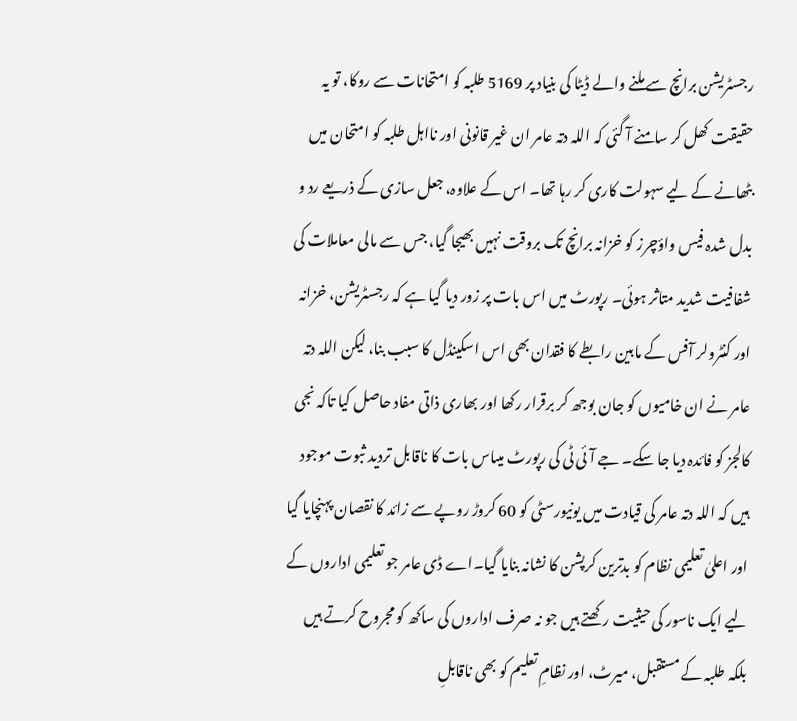رجسٹریشن برانچ سے ملنے والے ڈیٹا کی بنیاد پر 5169 طلبہ کو امتحانات سے روکا، تو یہ حقیقت کھل کر سامنے آ گئی کہ اللہ دتہ عامر ان غیر قانونی اور نااہل طلبہ کو امتحان میں بٹھانے کے لیے سہولت کاری کر رہا تھا۔ اس کے علاوہ، جعل سازی کے ذریعے رد و بدل شدہ فیس واؤچرز کو خزانہ برانچ تک بروقت نہیں بھیجا گیا، جس سے مالی معاملات کی شفافیت شدید متاثر ہوئی۔ رپورٹ میں اس بات پر زور دیا گیا ہے کہ رجسٹریشن، خزانہ اور کنٹرولر آفس کے مابین رابطے کا فقدان بھی اس اسکینڈل کا سبب بنا، لیکن اللہ دتہ عامر نے ان خامیوں کو جان بوجھ کر برقرار رکھا اور بھاری ذاتی مفاد حاصل کیا تاکہ نجی کالجز کو فائدہ دیا جا سکے۔ جے آئی ٹی کی رپورٹ میںاس بات کا ناقابل تردید ثبوت موجود ہیں کہ اللہ دتہ عامر کی قیادت میں یونیورسٹی کو 60 کروڑ روپے سے زائد کا نقصان پہنچایا گیا اور اعلیٰ تعلیمی نظام کو بدترین کرپشن کا نشانہ بنایا گیا۔اے ڈی عامر جو تعلیمی اداروں کے لیے ایک ناسور کی حیثیت رکھتے ہیں جو نہ صرف اداروں کی ساکھ کو مجروح کرتے ہیں بلکہ طلبہ کے مستقبل، میرٹ، اور نظامِ تعلیم کو بھی ناقابلِ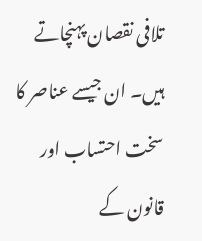تلافی نقصان پہنچاتے ہیں۔ ان جیسے عناصر کا سخت احتساب اور قانون کے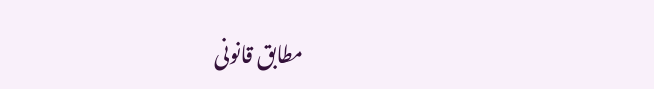مطابق قانونی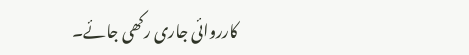کارروائی جاری رکھی جائے۔